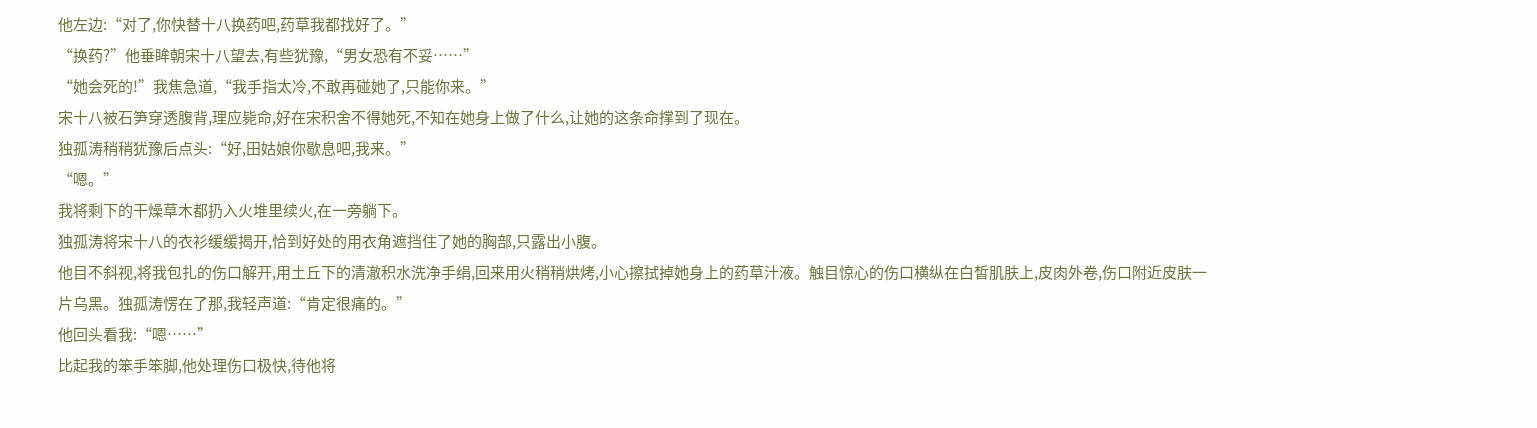他左边:“对了,你快替十八换药吧,药草我都找好了。”
“换药?”他垂眸朝宋十八望去,有些犹豫,“男女恐有不妥……”
“她会死的!”我焦急道,“我手指太冷,不敢再碰她了,只能你来。”
宋十八被石笋穿透腹背,理应毙命,好在宋积舍不得她死,不知在她身上做了什么,让她的这条命撑到了现在。
独孤涛稍稍犹豫后点头:“好,田姑娘你歇息吧,我来。”
“嗯。”
我将剩下的干燥草木都扔入火堆里续火,在一旁躺下。
独孤涛将宋十八的衣衫缓缓揭开,恰到好处的用衣角遮挡住了她的胸部,只露出小腹。
他目不斜视,将我包扎的伤口解开,用土丘下的清澈积水洗净手绢,回来用火稍稍烘烤,小心擦拭掉她身上的药草汁液。触目惊心的伤口横纵在白皙肌肤上,皮肉外卷,伤口附近皮肤一片乌黑。独孤涛愣在了那,我轻声道:“肯定很痛的。”
他回头看我:“嗯……”
比起我的笨手笨脚,他处理伤口极快,待他将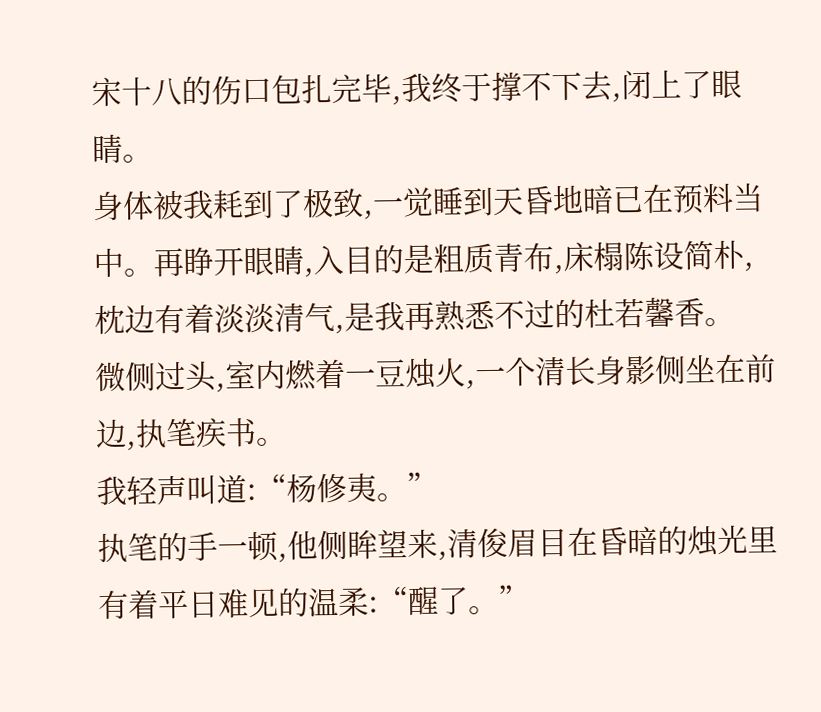宋十八的伤口包扎完毕,我终于撑不下去,闭上了眼睛。
身体被我耗到了极致,一觉睡到天昏地暗已在预料当中。再睁开眼睛,入目的是粗质青布,床榻陈设简朴,枕边有着淡淡清气,是我再熟悉不过的杜若馨香。
微侧过头,室内燃着一豆烛火,一个清长身影侧坐在前边,执笔疾书。
我轻声叫道:“杨修夷。”
执笔的手一顿,他侧眸望来,清俊眉目在昏暗的烛光里有着平日难见的温柔:“醒了。”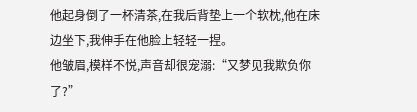他起身倒了一杯清茶,在我后背垫上一个软枕,他在床边坐下,我伸手在他脸上轻轻一捏。
他皱眉,模样不悦,声音却很宠溺:“又梦见我欺负你了?”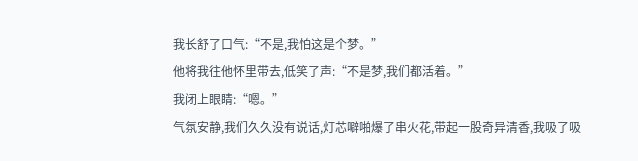我长舒了口气:“不是,我怕这是个梦。”
他将我往他怀里带去,低笑了声:“不是梦,我们都活着。”
我闭上眼睛:“嗯。”
气氛安静,我们久久没有说话,灯芯噼啪爆了串火花,带起一股奇异清香,我吸了吸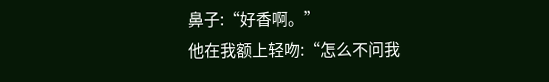鼻子:“好香啊。”
他在我额上轻吻:“怎么不问我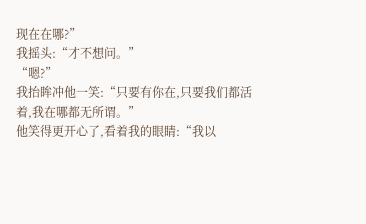现在在哪?”
我摇头:“才不想问。”
“嗯?”
我抬眸冲他一笑:“只要有你在,只要我们都活着,我在哪都无所谓。”
他笑得更开心了,看着我的眼睛:“我以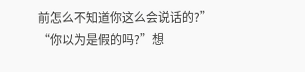前怎么不知道你这么会说话的?”
“你以为是假的吗?”想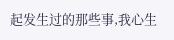起发生过的那些事,我心生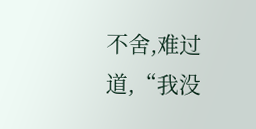不舍,难过道,“我没